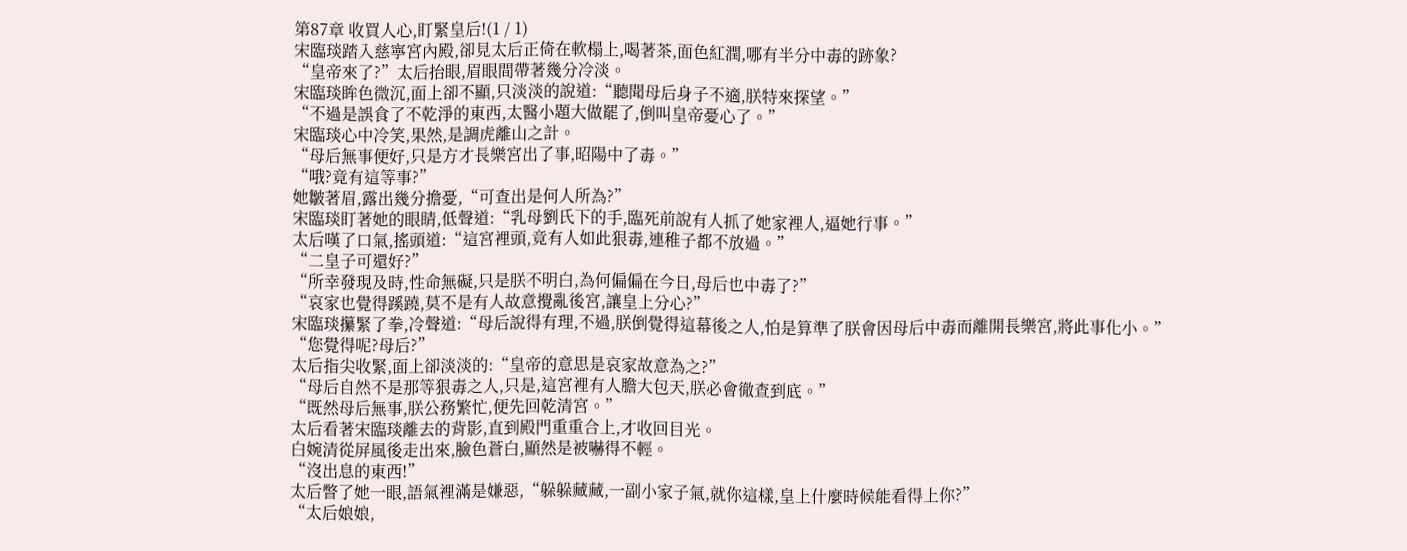第87章 收買人心,盯緊皇后!(1 / 1)
宋臨琰踏入慈寧宮內殿,卻見太后正倚在軟榻上,喝著茶,面色紅潤,哪有半分中毒的跡象?
“皇帝來了?”太后抬眼,眉眼間帶著幾分冷淡。
宋臨琰眸色微沉,面上卻不顯,只淡淡的說道:“聽聞母后身子不適,朕特來探望。”
“不過是誤食了不乾淨的東西,太醫小題大做罷了,倒叫皇帝憂心了。”
宋臨琰心中冷笑,果然,是調虎離山之計。
“母后無事便好,只是方才長樂宮出了事,昭陽中了毒。”
“哦?竟有這等事?”
她皺著眉,露出幾分擔憂,“可查出是何人所為?”
宋臨琰盯著她的眼睛,低聲道:“乳母劉氏下的手,臨死前說有人抓了她家裡人,逼她行事。”
太后嘆了口氣,搖頭道:“這宮裡頭,竟有人如此狠毒,連稚子都不放過。”
“二皇子可還好?”
“所幸發現及時,性命無礙,只是朕不明白,為何偏偏在今日,母后也中毒了?”
“哀家也覺得蹊蹺,莫不是有人故意攪亂後宮,讓皇上分心?”
宋臨琰攥緊了拳,冷聲道:“母后說得有理,不過,朕倒覺得這幕後之人,怕是算準了朕會因母后中毒而離開長樂宮,將此事化小。”
“您覺得呢?母后?”
太后指尖收緊,面上卻淡淡的:“皇帝的意思是哀家故意為之?”
“母后自然不是那等狠毒之人,只是,這宮裡有人膽大包天,朕必會徹查到底。”
“既然母后無事,朕公務繁忙,便先回乾清宮。”
太后看著宋臨琰離去的背影,直到殿門重重合上,才收回目光。
白婉清從屏風後走出來,臉色蒼白,顯然是被嚇得不輕。
“沒出息的東西!”
太后瞥了她一眼,語氣裡滿是嫌惡,“躲躲藏藏,一副小家子氣,就你這樣,皇上什麼時候能看得上你?”
“太后娘娘,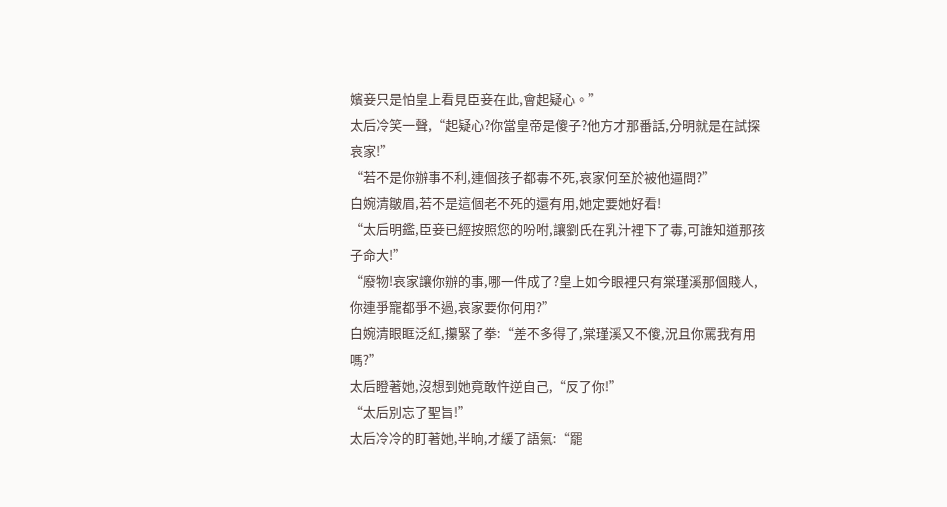嬪妾只是怕皇上看見臣妾在此,會起疑心。”
太后冷笑一聲,“起疑心?你當皇帝是傻子?他方才那番話,分明就是在試探哀家!”
“若不是你辦事不利,連個孩子都毒不死,哀家何至於被他逼問?”
白婉清皺眉,若不是這個老不死的還有用,她定要她好看!
“太后明鑑,臣妾已經按照您的吩咐,讓劉氏在乳汁裡下了毒,可誰知道那孩子命大!”
“廢物!哀家讓你辦的事,哪一件成了?皇上如今眼裡只有棠瑾溪那個賤人,你連爭寵都爭不過,哀家要你何用?”
白婉清眼眶泛紅,攥緊了拳:“差不多得了,棠瑾溪又不傻,況且你罵我有用嗎?”
太后瞪著她,沒想到她竟敢忤逆自己,“反了你!”
“太后別忘了聖旨!”
太后冷冷的盯著她,半晌,才緩了語氣:“罷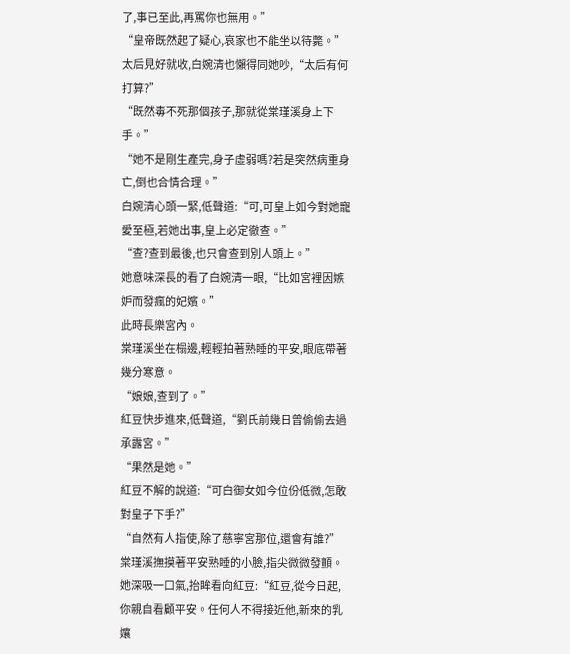了,事已至此,再罵你也無用。”
“皇帝既然起了疑心,哀家也不能坐以待斃。”
太后見好就收,白婉清也懶得同她吵,“太后有何打算?”
“既然毒不死那個孩子,那就從棠瑾溪身上下手。”
“她不是剛生產完,身子虛弱嗎?若是突然病重身亡,倒也合情合理。”
白婉清心頭一緊,低聲道:“可,可皇上如今對她寵愛至極,若她出事,皇上必定徹查。”
“查?查到最後,也只會查到別人頭上。”
她意味深長的看了白婉清一眼,“比如宮裡因嫉妒而發瘋的妃嬪。”
此時長樂宮內。
棠瑾溪坐在榻邊,輕輕拍著熟睡的平安,眼底帶著幾分寒意。
“娘娘,查到了。”
紅豆快步進來,低聲道,“劉氏前幾日曾偷偷去過承露宮。”
“果然是她。”
紅豆不解的說道:“可白御女如今位份低微,怎敢對皇子下手?”
“自然有人指使,除了慈寧宮那位,還會有誰?”
棠瑾溪撫摸著平安熟睡的小臉,指尖微微發顫。
她深吸一口氣,抬眸看向紅豆:“紅豆,從今日起,你親自看顧平安。任何人不得接近他,新來的乳孃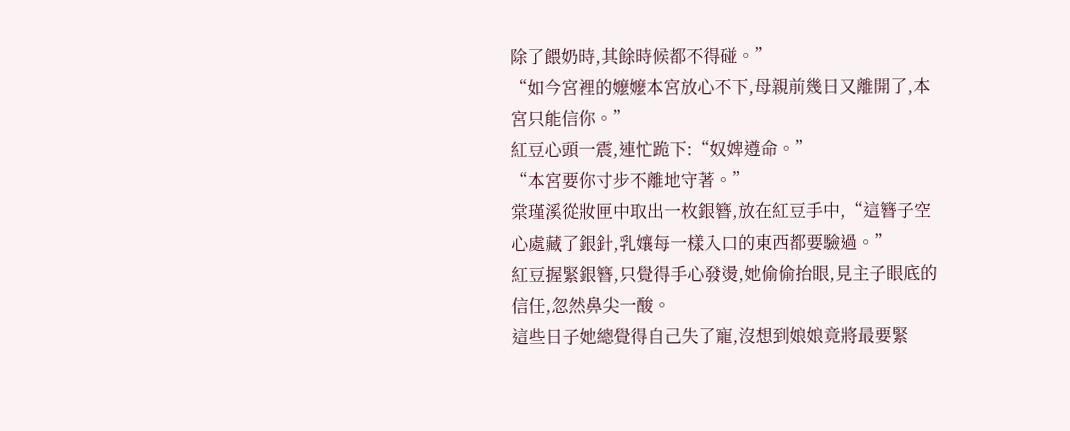除了餵奶時,其餘時候都不得碰。”
“如今宮裡的嬤嬤本宮放心不下,母親前幾日又離開了,本宮只能信你。”
紅豆心頭一震,連忙跪下:“奴婢遵命。”
“本宮要你寸步不離地守著。”
棠瑾溪從妝匣中取出一枚銀簪,放在紅豆手中,“這簪子空心處藏了銀針,乳孃每一樣入口的東西都要驗過。”
紅豆握緊銀簪,只覺得手心發燙,她偷偷抬眼,見主子眼底的信任,忽然鼻尖一酸。
這些日子她總覺得自己失了寵,沒想到娘娘竟將最要緊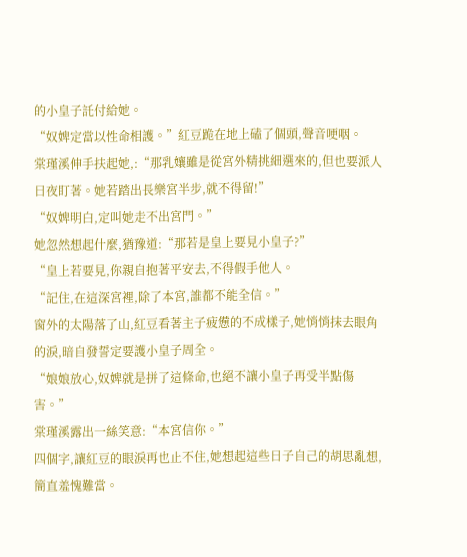的小皇子託付給她。
“奴婢定當以性命相護。”紅豆跪在地上磕了個頭,聲音哽咽。
棠瑾溪伸手扶起她,:“那乳孃雖是從宮外精挑細選來的,但也要派人日夜盯著。她若踏出長樂宮半步,就不得留!”
“奴婢明白,定叫她走不出宮門。”
她忽然想起什麼,猶豫道:“那若是皇上要見小皇子?”
“皇上若要見,你親自抱著平安去,不得假手他人。
“記住,在這深宮裡,除了本宮,誰都不能全信。”
窗外的太陽落了山,紅豆看著主子疲憊的不成樣子,她悄悄抹去眼角的淚,暗自發誓定要護小皇子周全。
“娘娘放心,奴婢就是拼了這條命,也絕不讓小皇子再受半點傷害。”
棠瑾溪露出一絲笑意:“本宮信你。”
四個字,讓紅豆的眼淚再也止不住,她想起這些日子自己的胡思亂想,簡直羞愧難當。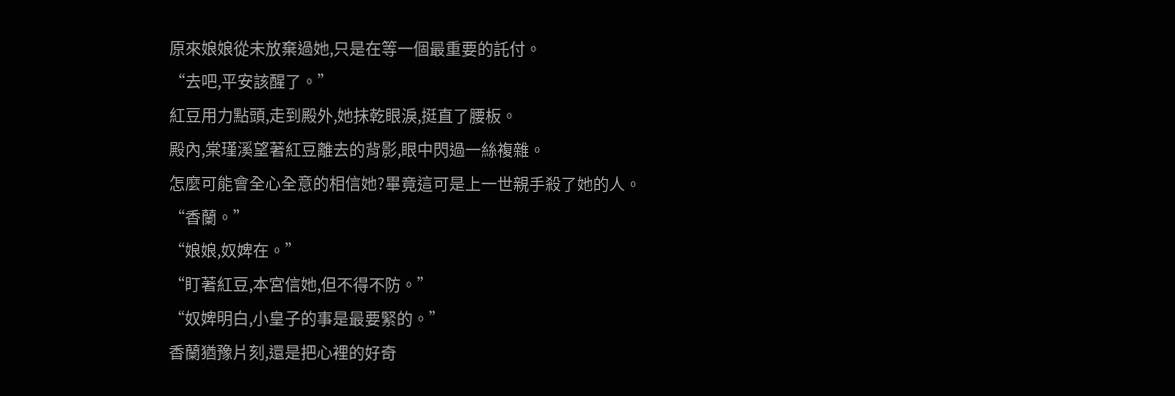原來娘娘從未放棄過她,只是在等一個最重要的託付。
“去吧,平安該醒了。”
紅豆用力點頭,走到殿外,她抹乾眼淚,挺直了腰板。
殿內,棠瑾溪望著紅豆離去的背影,眼中閃過一絲複雜。
怎麼可能會全心全意的相信她?畢竟這可是上一世親手殺了她的人。
“香蘭。”
“娘娘,奴婢在。”
“盯著紅豆,本宮信她,但不得不防。”
“奴婢明白,小皇子的事是最要緊的。”
香蘭猶豫片刻,還是把心裡的好奇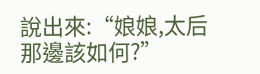說出來:“娘娘,太后那邊該如何?”